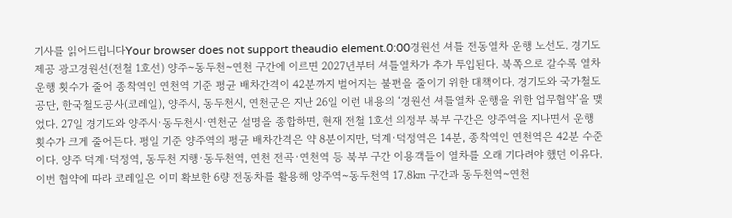기사를 읽어드립니다Your browser does not support theaudio element.0:00경원선 셔틀 전동열차 운행 노선도. 경기도 제공 광고경원선(전철 1호선) 양주~동두천~연천 구간에 이르면 2027년부터 셔틀열차가 추가 투입된다. 북쪽으로 갈수록 열차 운행 횟수가 줄어 종착역인 연천역 기준 평균 배차간격이 42분까지 벌어지는 불편을 줄이기 위한 대책이다. 경기도와 국가철도공단, 한국철도공사(코레일), 양주시, 동두천시, 연천군은 지난 26일 이런 내용의 ‘경원선 셔틀열차 운행을 위한 업무협약’을 맺었다. 27일 경기도와 양주시·동두천시·연천군 설명을 종합하면, 현재 전철 1호선 의정부 북부 구간은 양주역을 지나면서 운행 횟수가 크게 줄어든다. 평일 기준 양주역의 평균 배차간격은 약 8분이지만, 덕계·덕정역은 14분, 종착역인 연천역은 42분 수준이다. 양주 덕계·덕정역, 동두천 지행·동두천역, 연천 전곡·연천역 등 북부 구간 이용객들이 열차를 오래 기다려야 했던 이유다. 이번 협약에 따라 코레일은 이미 확보한 6량 전동차를 활용해 양주역~동두천역 17.8㎞ 구간과 동두천역~연천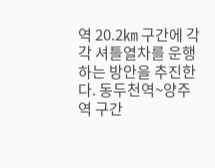역 20.2㎞ 구간에 각각 셔틀열차를 운행하는 방안을 추진한다. 동두천역~양주역 구간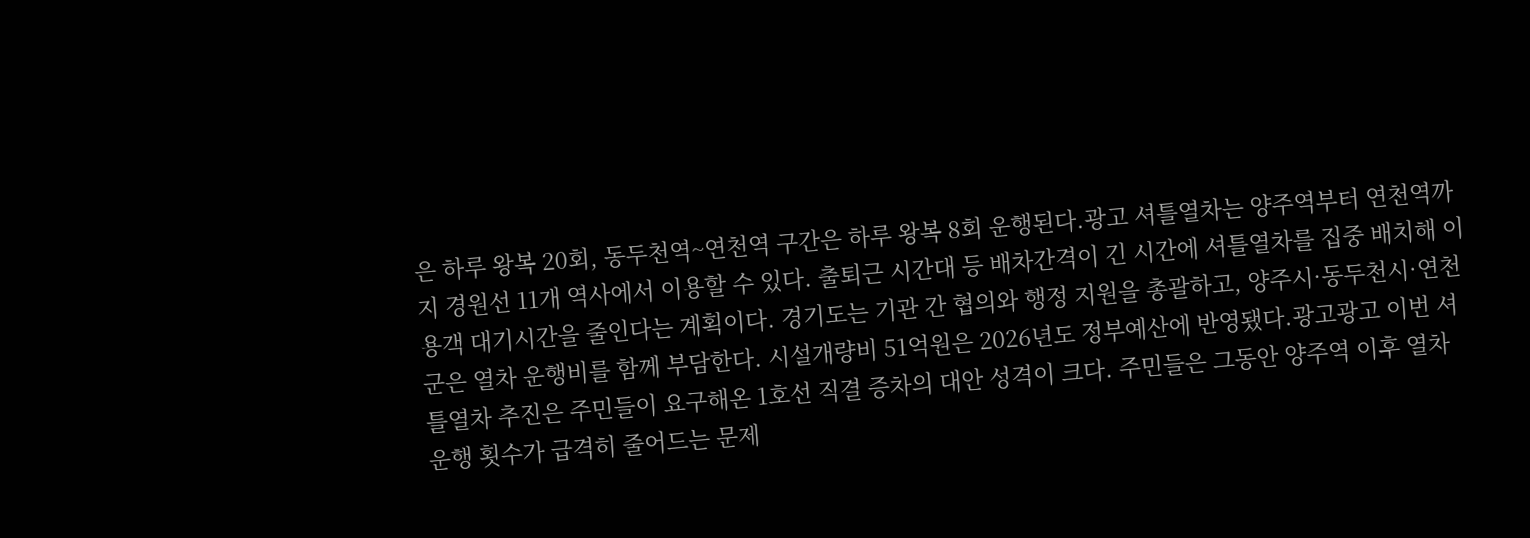은 하루 왕복 20회, 동두천역~연천역 구간은 하루 왕복 8회 운행된다.광고 셔틀열차는 양주역부터 연천역까지 경원선 11개 역사에서 이용할 수 있다. 출퇴근 시간대 등 배차간격이 긴 시간에 셔틀열차를 집중 배치해 이용객 대기시간을 줄인다는 계획이다. 경기도는 기관 간 협의와 행정 지원을 총괄하고, 양주시·동두천시·연천군은 열차 운행비를 함께 부담한다. 시설개량비 51억원은 2026년도 정부예산에 반영됐다.광고광고 이번 셔틀열차 추진은 주민들이 요구해온 1호선 직결 증차의 대안 성격이 크다. 주민들은 그동안 양주역 이후 열차 운행 횟수가 급격히 줄어드는 문제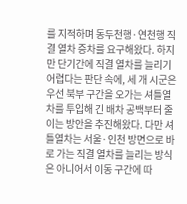를 지적하며 동두천행·연천행 직결 열차 증차를 요구해왔다. 하지만 단기간에 직결 열차를 늘리기 어렵다는 판단 속에, 세 개 시군은 우선 북부 구간을 오가는 셔틀열차를 투입해 긴 배차 공백부터 줄이는 방안을 추진해왔다. 다만 셔틀열차는 서울·인천 방면으로 바로 가는 직결 열차를 늘리는 방식은 아니어서 이동 구간에 따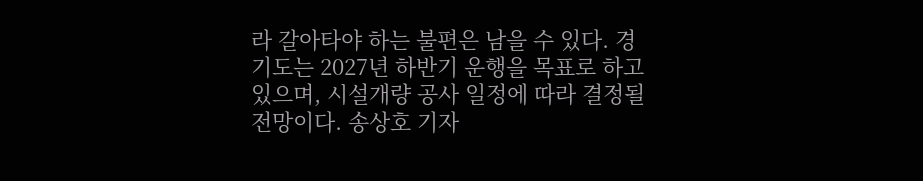라 갈아타야 하는 불편은 남을 수 있다. 경기도는 2027년 하반기 운행을 목표로 하고 있으며, 시설개량 공사 일정에 따라 결정될 전망이다. 송상호 기자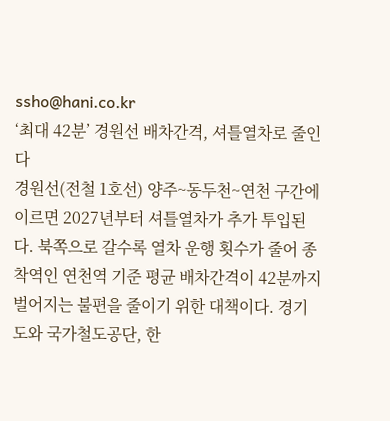ssho@hani.co.kr
‘최대 42분’ 경원선 배차간격, 셔틀열차로 줄인다
경원선(전철 1호선) 양주~동두천~연천 구간에 이르면 2027년부터 셔틀열차가 추가 투입된다. 북쪽으로 갈수록 열차 운행 횟수가 줄어 종착역인 연천역 기준 평균 배차간격이 42분까지 벌어지는 불편을 줄이기 위한 대책이다. 경기도와 국가철도공단, 한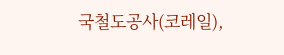국철도공사(코레일),